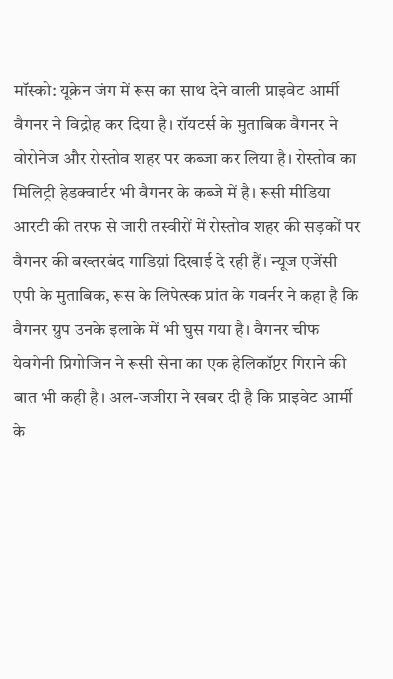मॉस्को: यूक्रेन जंग में रूस का साथ देने वाली प्राइवेट आर्मी वैगनर ने विद्रोह कर दिया है। रॉयटर्स के मुताबिक वैगनर ने वोरोनेज और रोस्तोव शहर पर कब्जा कर लिया है। रोस्तोव का मिलिट्री हेडक्वार्टर भी वैगनर के कब्जे में है। रूसी मीडिया आरटी की तरफ से जारी तस्वीरों में रोस्तोव शहर की सड़कों पर वैगनर की बख्तरबंद गाडिय़ां दिखाई दे रही हैं। न्यूज एजेंसी एपी के मुताबिक, रूस के लिपेत्स्क प्रांत के गवर्नर ने कहा है कि वैगनर ग्रुप उनके इलाके में भी घुस गया है। वैगनर चीफ येवगेनी प्रिगोजिन ने रूसी सेना का एक हेलिकॉप्टर गिराने की बात भी कही है। अल-जजीरा ने खबर दी है कि प्राइवेट आर्मी के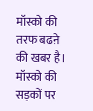मॉस्को की तरफ बढऩे की खबर है। मॉस्को की सड़कों पर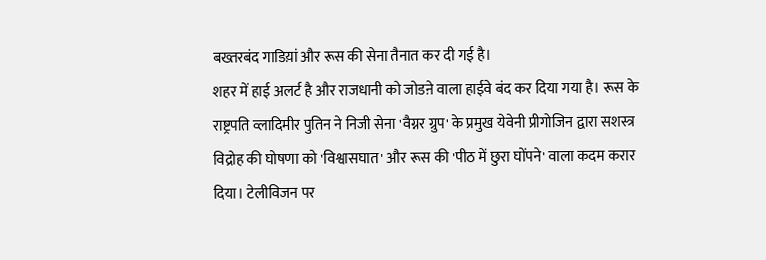बख्तरबंद गाडिय़ां और रूस की सेना तैनात कर दी गई है।
शहर में हाई अलर्ट है और राजधानी को जोडऩे वाला हाईवे बंद कर दिया गया है। रूस के राष्ट्रपति व्लादिमीर पुतिन ने निजी सेना 'वैग्नर ग्रुप' के प्रमुख येवेनी प्रीगोजिन द्वारा सशस्त्र विद्रोह की घोषणा को 'विश्वासघात' और रूस की 'पीठ में छुरा घोंपने' वाला कदम करार दिया। टेलीविजन पर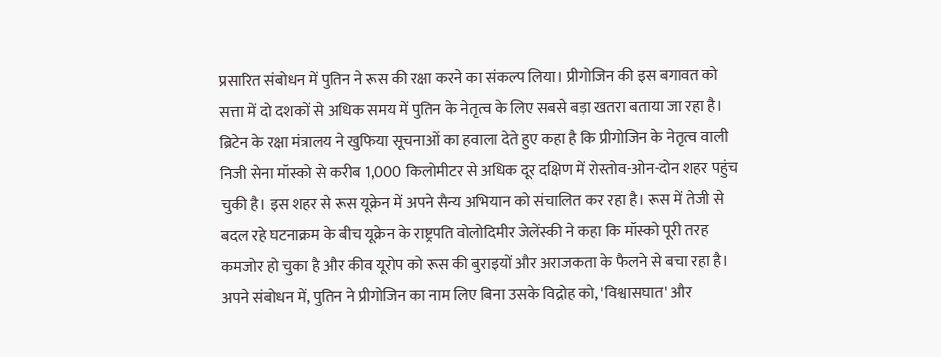प्रसारित संबोधन में पुतिन ने रूस की रक्षा करने का संकल्प लिया। प्रीगोजिन की इस बगावत को सत्ता में दो दशकों से अधिक समय में पुतिन के नेतृत्व के लिए सबसे बड़ा खतरा बताया जा रहा है। ब्रिटेन के रक्षा मंत्रालय ने खुफिया सूचनाओं का हवाला देते हुए कहा है कि प्रीगोजिन के नेतृत्व वाली निजी सेना मॉस्को से करीब 1,000 किलोमीटर से अधिक दूर दक्षिण में रोस्तोव-ओन-दोन शहर पहुंच चुकी है। इस शहर से रूस यूक्रेन में अपने सैन्य अभियान को संचालित कर रहा है। रूस में तेजी से बदल रहे घटनाक्रम के बीच यूक्रेन के राष्ट्रपति वोलोदिमीर जेलेंस्की ने कहा कि मॉस्को पूरी तरह कमजोर हो चुका है और कीव यूरोप को रूस की बुराइयों और अराजकता के फैलने से बचा रहा है। अपने संबोधन में, पुतिन ने प्रीगोजिन का नाम लिए बिना उसके विद्रोह को, 'विश्वासघात' और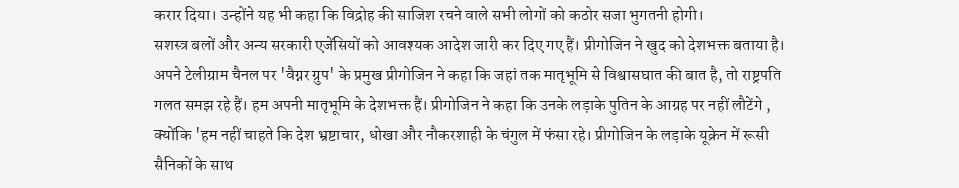करार दिया। उन्होंने यह भी कहा कि विद्रोह की साजिश रचने वाले सभी लोगों को कठोर सजा भुगतनी होगी।
सशस्त्र बलों और अन्य सरकारी एजेंसियों को आवश्यक आदेश जारी कर दिए गए हैं। प्रीगोजिन ने खुद को देशभक्त बताया है। अपने टेलीग्राम चैनल पर 'वैग्नर ग्रुप' के प्रमुख प्रीगोजिन ने कहा कि जहां तक मातृभूमि से विश्वासघात की बात है, तो राष्ट्रपति गलत समझ रहे हैं। हम अपनी मातृभूमि के देशभक्त हैं। प्रीगोजिन ने कहा कि उनके लड़ाके पुतिन के आग्रह पर नहीं लौटेंगे , क्योंकि 'हम नहीं चाहते कि देश भ्रष्टाचार, धोखा और नौकरशाही के चंगुल में फंसा रहे। प्रीगोजिन के लड़ाके यूक्रेन में रूसी सैनिकों के साथ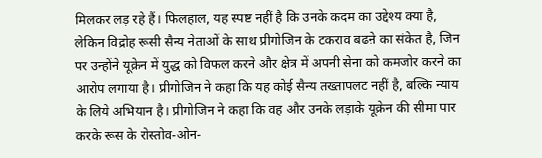मिलकर लड़ रहे हैं। फिलहाल, यह स्पष्ट नहीं है कि उनके कदम का उद्देश्य क्या है, लेकिन विद्रोह रूसी सैन्य नेताओं के साथ प्रीगोजिन के टकराव बढऩे का संकेत है, जिन पर उन्होंने यूक्रेन में युद्ध को विफल करने और क्षेत्र में अपनी सेना को कमजोर करने का आरोप लगाया है। प्रीगोजिन ने कहा कि यह कोई सैन्य तख्तापलट नहीं है, बल्कि न्याय के लिये अभियान है। प्रीगोजिन ने कहा कि वह और उनके लड़ाके यूक्रेन की सीमा पार करके रूस के रोस्तोव-ओन-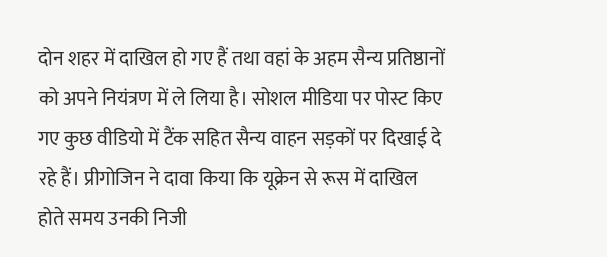दोन शहर में दाखिल हो गए हैं तथा वहां के अहम सैन्य प्रतिष्ठानों को अपने नियंत्रण में ले लिया है। सोशल मीडिया पर पोस्ट किए गए कुछ वीडियो में टैंक सहित सैन्य वाहन सड़कों पर दिखाई दे रहे हैं। प्रीगोजिन ने दावा किया कि यूक्रेन से रूस में दाखिल होते समय उनकी निजी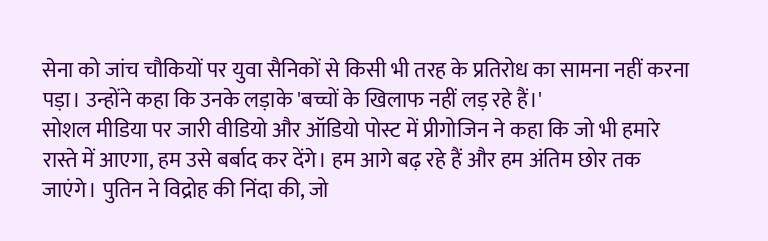सेना को जांच चौकियों पर युवा सैनिकों से किसी भी तरह के प्रतिरोध का सामना नहीं करना पड़ा। उन्होंने कहा कि उनके लड़ाके 'बच्चों के खिलाफ नहीं लड़ रहे हैं।'
सोशल मीडिया पर जारी वीडियो और ऑडियो पोस्ट में प्रीगोजिन ने कहा कि जो भी हमारे रास्ते में आएगा, हम उसे बर्बाद कर देंगे। हम आगे बढ़ रहे हैं और हम अंतिम छोर तक जाएंगे। पुतिन ने विद्रोह की निंदा की, जो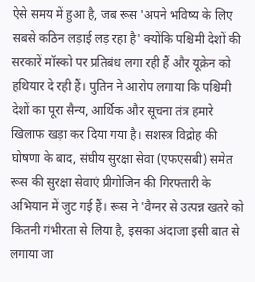ऐसे समय में हुआ है, जब रूस 'अपने भविष्य के लिए सबसे कठिन लड़ाई लड़ रहा है' क्योंकि पश्चिमी देशों की सरकारें मॉस्को पर प्रतिबंध लगा रही हैं और यूक्रेन को हथियार दे रही हैं। पुतिन ने आरोप लगाया कि पश्चिमी देशों का पूरा सैन्य, आर्थिक और सूचना तंत्र हमारे खिलाफ खड़ा कर दिया गया है। सशस्त्र विद्रोह की घोषणा के बाद, संघीय सुरक्षा सेवा (एफएसबी) समेत रूस की सुरक्षा सेवाएं प्रीगोजिन की गिरफ्तारी के अभियान में जुट गई हैं। रूस ने 'वैग्नर से उत्पन्न खतरे को कितनी गंभीरता से लिया है, इसका अंदाजा इसी बात से लगाया जा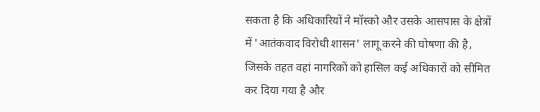सकता है कि अधिकारियों ने मॉस्को और उसके आसपास के क्षेत्रों में 'आतंकवाद विरोधी शासन' लागू करने की घोषणा की है, जिसके तहत वहां नागरिकों को हासिल कई अधिकारों को सीमित कर दिया गया है और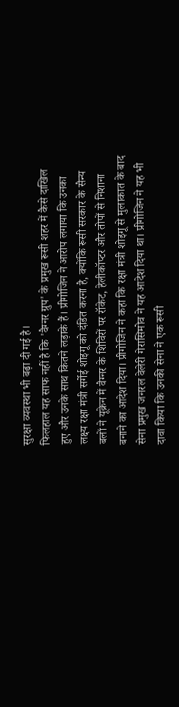सुरक्षा व्यवस्था भी बढ़ा दी गई है।
फिलहाल यह साफ नहीं है कि 'वैग्नर ग्रुप' के प्रमुख रूसी शहर में कैसे दाखिल हुए और उनके साथ कितने लड़ाके हैं। प्रीगोजिन ने आरोप लगाया कि उनका लक्ष्य रक्षा मंत्री सर्गेई शोइगू को दंडित करना है, क्योंकि रूसी सरकार के सैन्य बलों ने यूक्रेन में वैग्नर के शिविरों पर रॉकेट, हेलीकॉप्टर और तोपों से निशाना बनाने का आदेश दिया। प्रीगोजिन ने कहा कि रक्षा मंत्री शोइगू से मुलाकात के बाद सेना प्रमुख जनरल वेलेरी गेरासिमोव ने यह आदेश दिया था। प्रीगोजिन ने यह भी दावा किया कि उनकी सेना ने एक रूसी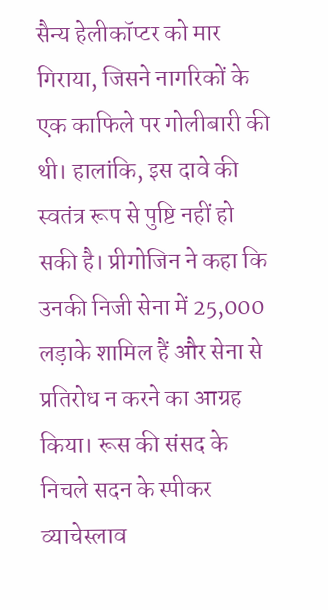सैन्य हेलीकॉप्टर को मार गिराया, जिसने नागरिकों के एक काफिले पर गोलीबारी की थी। हालांकि, इस दावे की स्वतंत्र रूप से पुष्टि नहीं हो सकी है। प्रीगोजिन ने कहा कि उनकी निजी सेना में 25,000 लड़ाके शामिल हैं और सेना से प्रतिरोध न करने का आग्रह किया। रूस की संसद के निचले सदन के स्पीकर व्याचेस्लाव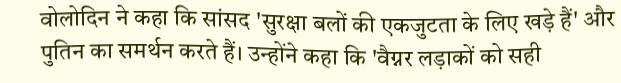वोलोदिन ने कहा कि सांसद 'सुरक्षा बलों की एकजुटता के लिए खड़े हैं' और पुतिन का समर्थन करते हैं। उन्होंने कहा कि 'वैग्नर लड़ाकों को सही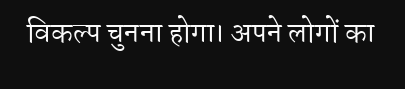विकल्प चुनना होगा। अपने लोगों का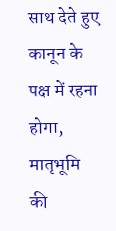साथ देते हुए कानून के पक्ष में रहना होगा, मातृभूमि की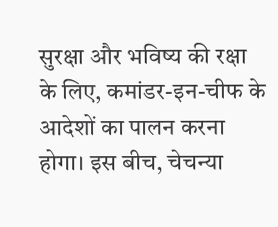सुरक्षा और भविष्य की रक्षा के लिए, कमांडर-इन-चीफ के आदेशों का पालन करना होगा। इस बीच, चेचन्या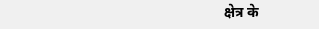क्षेत्र के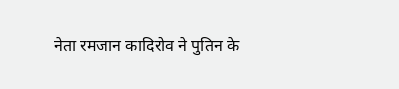नेता रमजान कादिरोव ने पुतिन के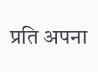प्रति अपना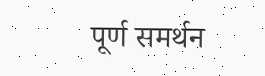पूर्ण समर्थन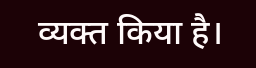व्यक्त किया है।